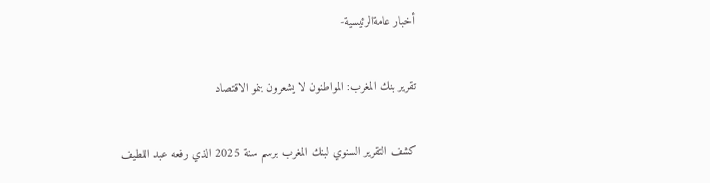أخبار عامةالرئيسية-

تقرير بنك المغرب: المواطنون لا يشعرون بنمو الاقتصاد

كشف التقرير السنوي لبنك المغرب برسم سنة 2025 الذي رفعه عبد اللطيف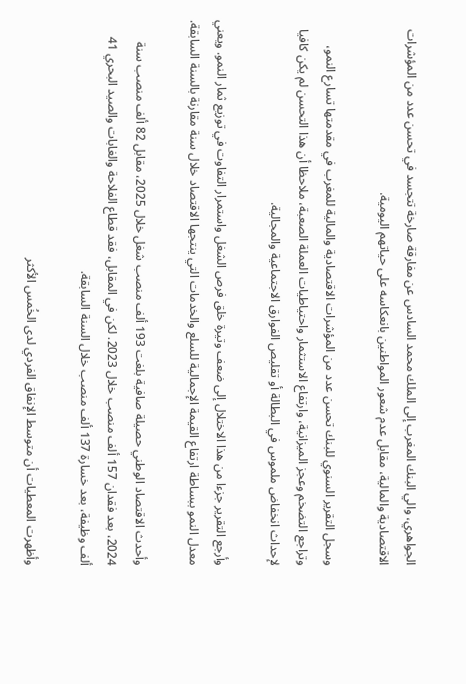الجواهري، والي البنك المغرب إلى الملك محمد السادس عن مفارقة صارخة تتجسد في تحسن عدد من المؤشرات الاقتصادية والمالية، مقابل عدم شعور المواطنين بانعكاسه على حياتهم اليومية.

وسجل التقرير السنوي للبنك تحسن عدد من المؤشرات الاقتصادية والمالية للمغرب في مقدمتها تسارع النمو، وتراجع التضخم وعجز الميزانية، وارتفاع الاستثمار واحتياطيات العملة الصعبة، ملاحظا أن هذا التحسن لم يكن كافيا لإحداث انخفاض ملموس في البطالة أو تقليص الفوارق الاجتماعية والمجالية.

وأرجع التقرير جزءا من هذا الاختلال إلى ضعف وتيرة خلق فرص الشغل واستمرار التفاوت في توزيع ثمار النمو. ويعني معدل النمو ببساطة ارتفاع القيمة الإجمالية للسلع والخدمات التي ينتجها الاقتصاد خلال سنة مقارنة بالسنة السابقة.

وأحدث الاقتصاد الوطني حصيلة صافية بلغت 193 ألف منصب شغل خلال 2025، مقابل 82 ألف منصب سنة 2024، بعد فقدان 157 ألف منصب خلال 2023. لكن في المقابل، فقد قطاع الفلاحة والغابات والصيد البحري 41 ألف وظيفة، بعد خسارة 137 ألف منصب خلال السنة السابقة.

وأظهرت المعطيات أن متوسط الإنفاق الفردي لدى الخُمس الأكثر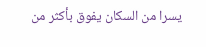يسرا من السكان يفوق بأكثر من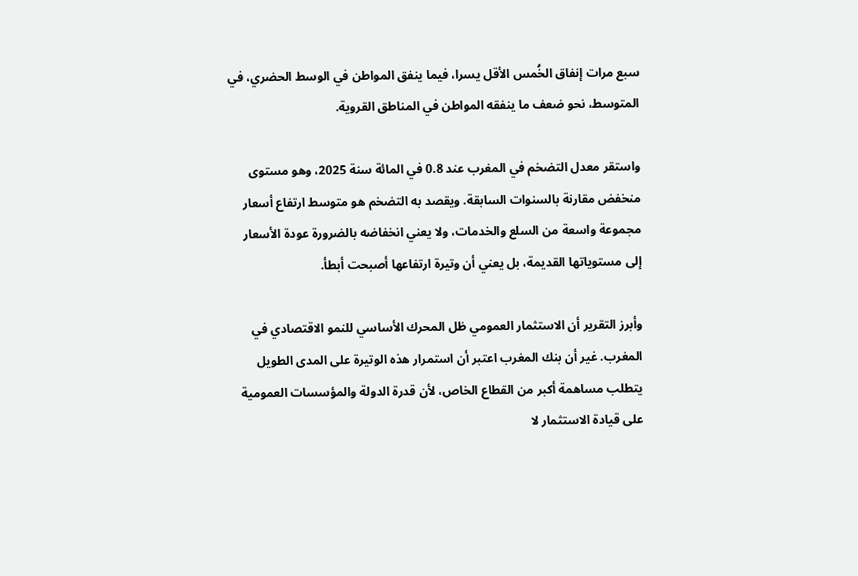سبع مرات إنفاق الخُمس الأقل يسرا، فيما ينفق المواطن في الوسط الحضري، في المتوسط، نحو ضعف ما ينفقه المواطن في المناطق القروية.

واستقر معدل التضخم في المغرب عند 0.8 في المائة سنة 2025، وهو مستوى منخفض مقارنة بالسنوات السابقة. ويقصد به التضخم هو متوسط ارتفاع أسعار مجموعة واسعة من السلع والخدمات، ولا يعني انخفاضه بالضرورة عودة الأسعار إلى مستوياتها القديمة، بل يعني أن وتيرة ارتفاعها أصبحت أبطأ.

وأبرز التقرير أن الاستثمار العمومي ظل المحرك الأساسي للنمو الاقتصادي في المغرب. غير أن بنك المغرب اعتبر أن استمرار هذه الوتيرة على المدى الطويل يتطلب مساهمة أكبر من القطاع الخاص، لأن قدرة الدولة والمؤسسات العمومية على قيادة الاستثمار لا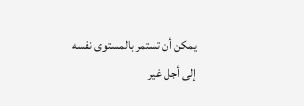يمكن أن تستمر بالمستوى نفسه إلى أجل غير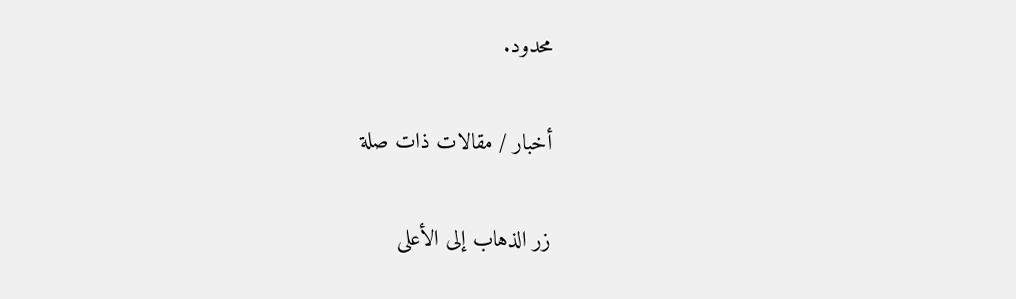محدود.

أخبار / مقالات ذات صلة

زر الذهاب إلى الأعلى